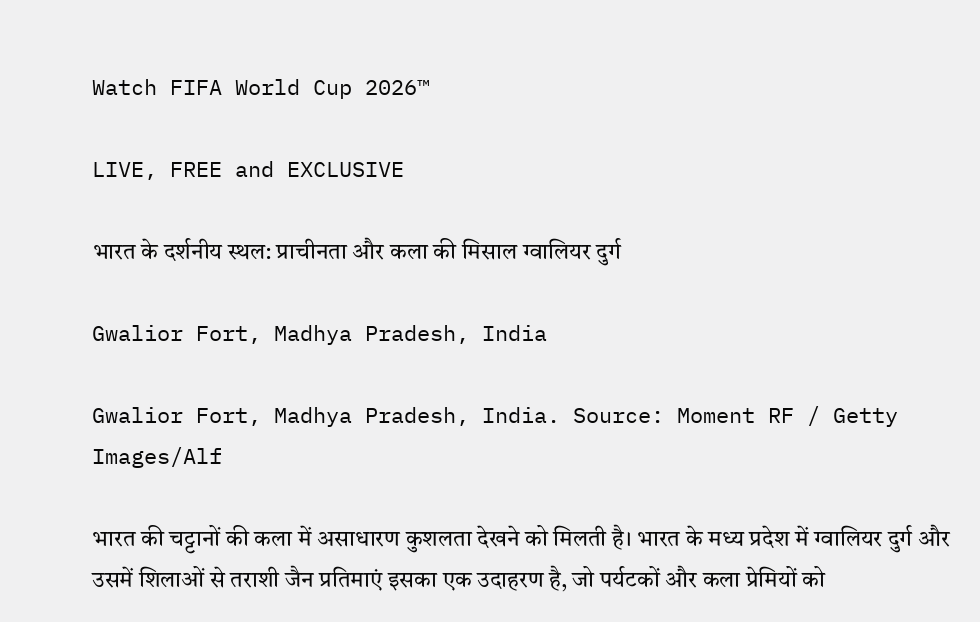Watch FIFA World Cup 2026™

LIVE, FREE and EXCLUSIVE

भारत के दर्शनीय स्थल: प्राचीनता और कला की मिसाल ग्वालियर दुर्ग

Gwalior Fort, Madhya Pradesh, India

Gwalior Fort, Madhya Pradesh, India. Source: Moment RF / Getty Images/Alf

भारत की चट्टानों की कला में असाधारण कुशलता देखने को मिलती है। भारत के मध्य प्रदेश में ग्वालियर दुर्ग और उसमें शिलाओं से तराशी जैन प्रतिमाएं इसका एक उदाहरण है, जो पर्यटकों और कला प्रेमियों को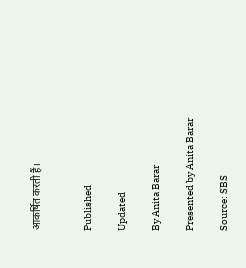आकर्षित करती हैं।


Published

Updated

By Anita Barar

Presented by Anita Barar

Source: SBS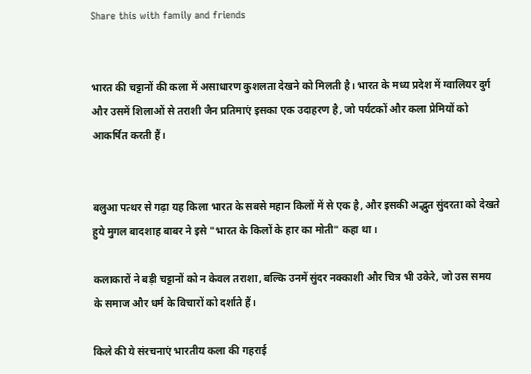Share this with family and friends


भारत की चट्टानों की कला में असाधारण कुशलता देखने को मिलती है। भारत के मध्य प्रदेश में ग्वालियर दुर्ग और उसमें शिलाओं से तराशी जैन प्रतिमाएं इसका एक उदाहरण है, जो पर्यटकों और कला प्रेमियों को आकर्षित करती हैं।


बलुआ पत्थर से गढ़ा यह किला भारत के सबसे महान किलों में से एक है, और इसकी अद्भुत सुंदरता को देखते हुये मुगल बादशाह बाबर ने इसे "भारत के किलों के हार का मोती" कहा था।

कलाकारों ने बड़ी चट्टानों को न केवल तराशा, बल्कि उनमें सुंदर नक्काशी और चित्र भी उकेरे, जो उस समय के समाज और धर्म के विचारों को दर्शाते हैं।

किले की ये संरचनाएं भारतीय कला की गहराई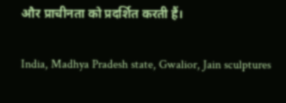और प्राचीनता को प्रदर्शित करती हैं।

India, Madhya Pradesh state, Gwalior, Jain sculptures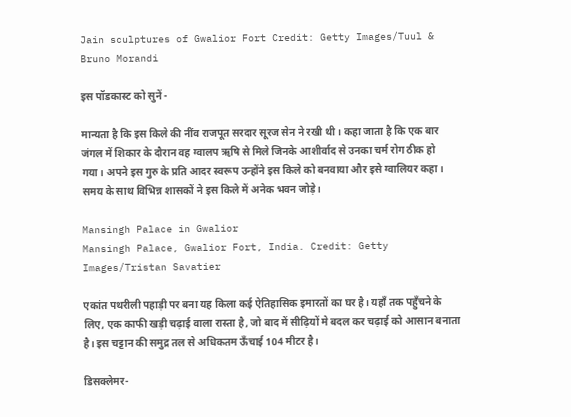Jain sculptures of Gwalior Fort Credit: Getty Images/Tuul & Bruno Morandi

इस पॉडकास्ट को सुनें -

मान्यता है कि इस किले की नींव राजपूत सरदार सूरज सेन ने रखी थी। कहा जाता है कि एक बार जंगल में शिकार के दौरान वह ग्वालप ऋषि से मिले जिनके आशीर्वाद से उनका चर्म रोग ठीक हो गया। अपने इस गुरु के प्रति आदर स्वरूप उन्होंने इस किले को बनवाया और इसे ग्वालियर कहा। समय के साथ विभिन्न शासकों ने इस किले में अनेक भवन जोड़े।

Mansingh Palace in Gwalior
Mansingh Palace, Gwalior Fort, India. Credit: Getty Images/Tristan Savatier

एकांत पथरीली पहाड़ी पर बना यह किला कई ऐतिहासिक इमारतों का घर है। यहाँ तक पहुँचने के लिए, एक काफी खड़ी चढ़ाई वाला रास्ता है, जो बाद में सीढ़ियों मे बदल कर चढ़ाई को आसान बनाता है। इस चट्टान की समुद्र तल से अधिकतम ऊँचाई 104 मीटर है।

डिसक्लेमर-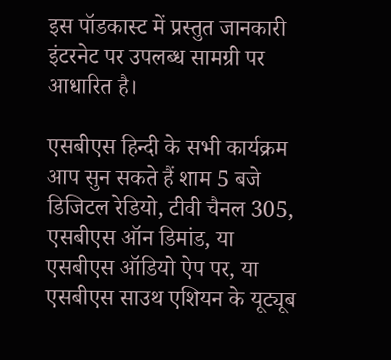इस पॉडकास्ट में प्रस्तुत जानकारी इंटरनेट पर उपलब्ध सामग्री पर आधारित है।

एसबीएस हिन्दी के सभी कार्यक्रम आप सुन सकते हैं शाम 5 बजे डिजिटल रेडियो, टीवी चैनल 305, एसबीएस ऑन डिमांड, या एसबीएस ऑडियो ऐप पर, या एसबीएस साउथ एशियन के यूट्यूब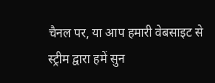चैनल पर, या आप हमारी वेबसाइट से स्ट्रीम द्वारा हमें सुन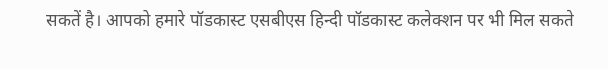सकतें है। आपको हमारे पॉडकास्ट एसबीएस हिन्दी पॉडकास्ट कलेक्शन पर भी मिल सकते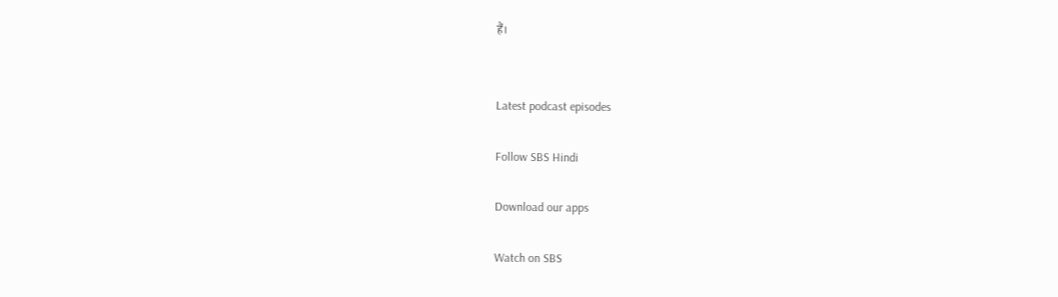हैं।


Latest podcast episodes

Follow SBS Hindi

Download our apps

Watch on SBS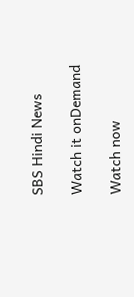SBS Hindi News

Watch it onDemand

Watch now